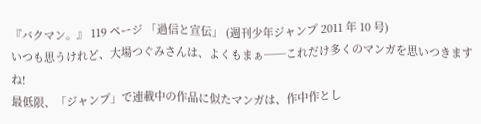『バクマン。』 119 ページ 「過信と宣伝」 (週刊少年ジャンプ 2011 年 10 号)
いつも思うけれど、大場つぐみさんは、よくもまぁ──これだけ多くのマンガを思いつきますね!
最低限、「ジャンプ」で連載中の作品に似たマンガは、作中作とし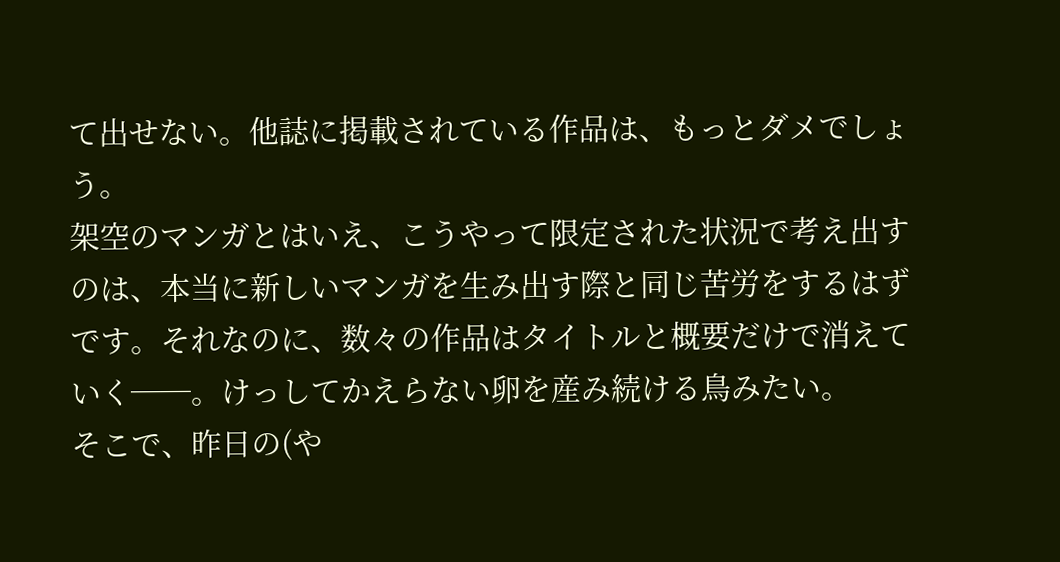て出せない。他誌に掲載されている作品は、もっとダメでしょう。
架空のマンガとはいえ、こうやって限定された状況で考え出すのは、本当に新しいマンガを生み出す際と同じ苦労をするはずです。それなのに、数々の作品はタイトルと概要だけで消えていく──。けっしてかえらない卵を産み続ける鳥みたい。
そこで、昨日の(や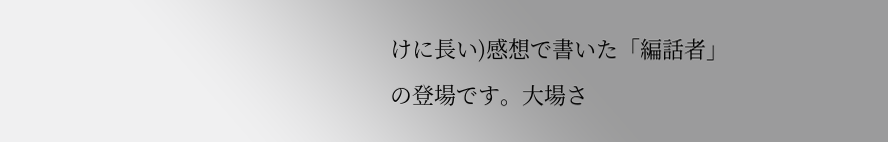けに長い)感想で書いた「編話者」の登場です。大場さ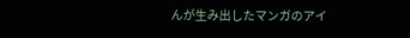んが生み出したマンガのアイ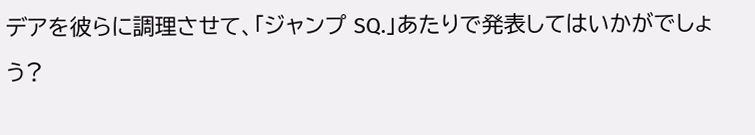デアを彼らに調理させて、「ジャンプ SQ.」あたりで発表してはいかがでしょう?